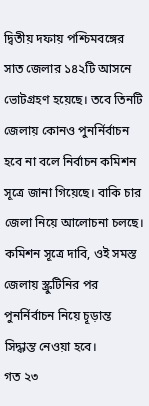দ্বিতীয় দফায় পশ্চিমবঙ্গের সাত জেলার ১৪২টি আসনে ভোটগ্রহণ হয়েছে। তবে তিনটি জেলায় কোনও পুনর্নির্বাচন হবে না বলে নির্বাচন কমিশন সূত্রে জানা গিয়েছে। বাকি চার জেলা নিয়ে আলোচনা চলছে। কমিশন সূত্রে দাবি, ওই সমস্ত জেলায় স্ক্রুটিনির পর পুনর্নির্বাচন নিয়ে চূড়ান্ত সিদ্ধান্ত নেওয়া হবে।
গত ২৩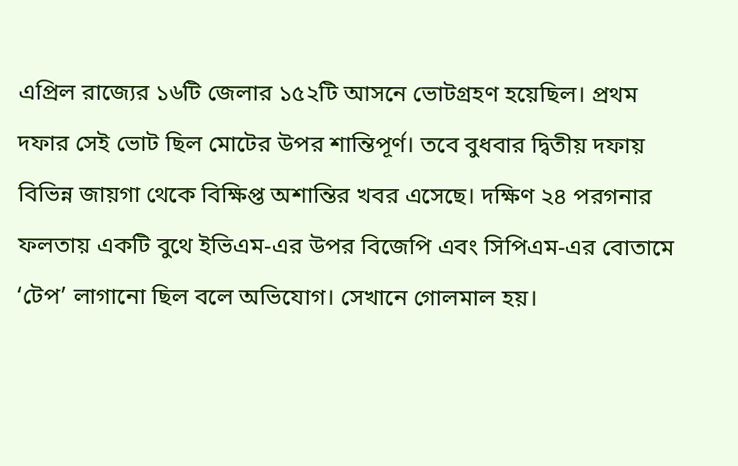এপ্রিল রাজ্যের ১৬টি জেলার ১৫২টি আসনে ভোটগ্রহণ হয়েছিল। প্রথম দফার সেই ভোট ছিল মোটের উপর শান্তিপূর্ণ। তবে বুধবার দ্বিতীয় দফায় বিভিন্ন জায়গা থেকে বিক্ষিপ্ত অশান্তির খবর এসেছে। দক্ষিণ ২৪ পরগনার ফলতায় একটি বুথে ইভিএম-এর উপর বিজেপি এবং সিপিএম-এর বোতামে ‘টেপ’ লাগানো ছিল বলে অভিযোগ। সেখানে গোলমাল হয়।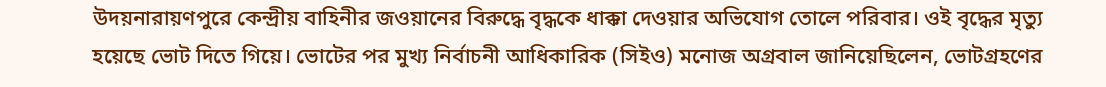উদয়নারায়ণপুরে কেন্দ্রীয় বাহিনীর জওয়ানের বিরুদ্ধে বৃদ্ধকে ধাক্কা দেওয়ার অভিযোগ তোলে পরিবার। ওই বৃদ্ধের মৃত্যু হয়েছে ভোট দিতে গিয়ে। ভোটের পর মুখ্য নির্বাচনী আধিকারিক (সিইও) মনোজ অগ্রবাল জানিয়েছিলেন, ভোটগ্রহণের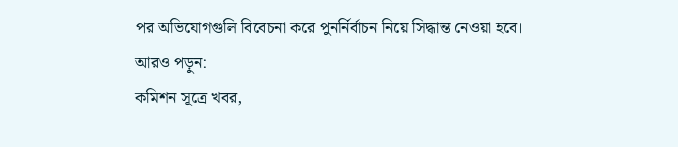পর অভিযোগগুলি বিবেচনা করে পুনর্নির্বাচন নিয়ে সিদ্ধান্ত নেওয়া হবে।
আরও পড়ুন:
কমিশন সূত্রে খবর,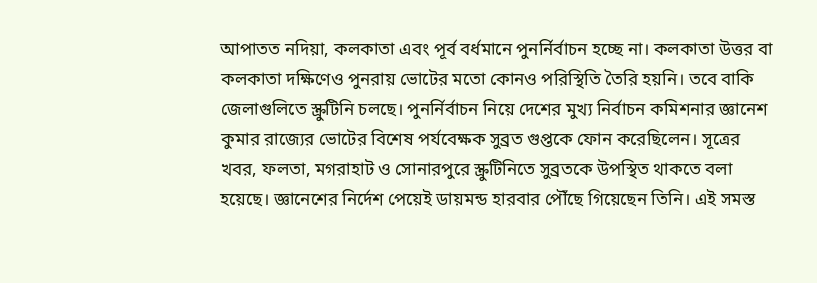আপাতত নদিয়া, কলকাতা এবং পূর্ব বর্ধমানে পুনর্নির্বাচন হচ্ছে না। কলকাতা উত্তর বা কলকাতা দক্ষিণেও পুনরায় ভোটের মতো কোনও পরিস্থিতি তৈরি হয়নি। তবে বাকি জেলাগুলিতে স্ক্রুটিনি চলছে। পুনর্নির্বাচন নিয়ে দেশের মুখ্য নির্বাচন কমিশনার জ্ঞানেশ কুমার রাজ্যের ভোটের বিশেষ পর্যবেক্ষক সুব্রত গুপ্তকে ফোন করেছিলেন। সূত্রের খবর, ফলতা, মগরাহাট ও সোনারপুরে স্ক্রুটিনিতে সুব্রতকে উপস্থিত থাকতে বলা হয়েছে। জ্ঞানেশের নির্দেশ পেয়েই ডায়মন্ড হারবার পৌঁছে গিয়েছেন তিনি। এই সমস্ত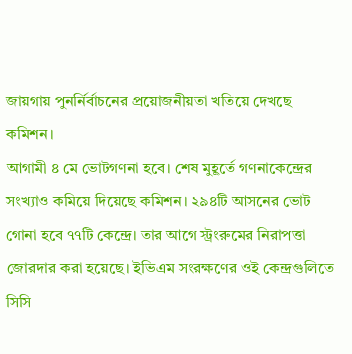জায়গায় পুনর্নির্বাচনের প্রয়োজনীয়তা খতিয়ে দেখছে কমিশন।
আগামী ৪ মে ভোটগণনা হবে। শেষ মুহূর্তে গণনাকেন্দ্রের সংখ্যাও কমিয়ে দিয়েছে কমিশন। ২৯৪টি আসনের ভোট গোনা হবে ৭৭টি কেন্দ্রে। তার আগে স্ট্রংরুমের নিরাপত্তা জোরদার করা হয়েছে। ইভিএম সংরক্ষণের ওই কেন্দ্রগুলিতে সিসি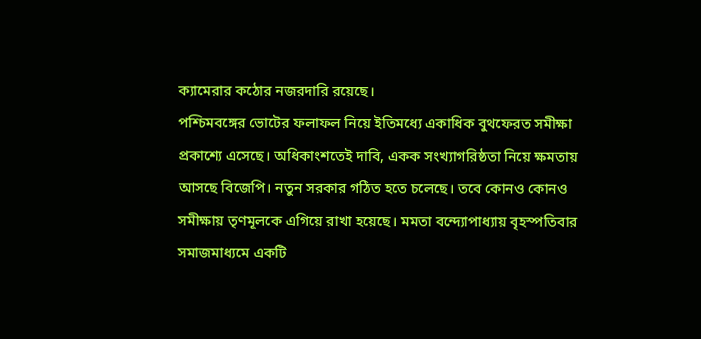ক্যামেরার কঠোর নজরদারি রয়েছে।
পশ্চিমবঙ্গের ভোটের ফলাফল নিয়ে ইতিমধ্যে একাধিক বুথফেরত সমীক্ষা প্রকাশ্যে এসেছে। অধিকাংশতেই দাবি, একক সংখ্যাগরিষ্ঠতা নিয়ে ক্ষমতায় আসছে বিজেপি। নতুন সরকার গঠিত হতে চলেছে। তবে কোনও কোনও সমীক্ষায় তৃণমূলকে এগিয়ে রাখা হয়েছে। মমতা বন্দ্যোপাধ্যায় বৃহস্পতিবার সমাজমাধ্যমে একটি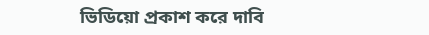ভিডিয়ো প্রকাশ করে দাবি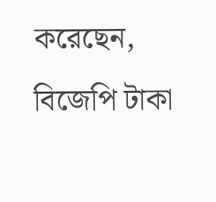করেছেন, বিজেপি টাকা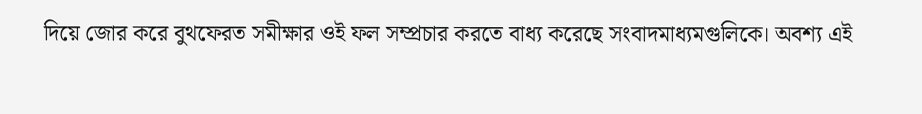দিয়ে জোর করে বুথফেরত সমীক্ষার ওই ফল সম্প্রচার করতে বাধ্য করেছে সংবাদমাধ্যমগুলিকে। অবশ্য এই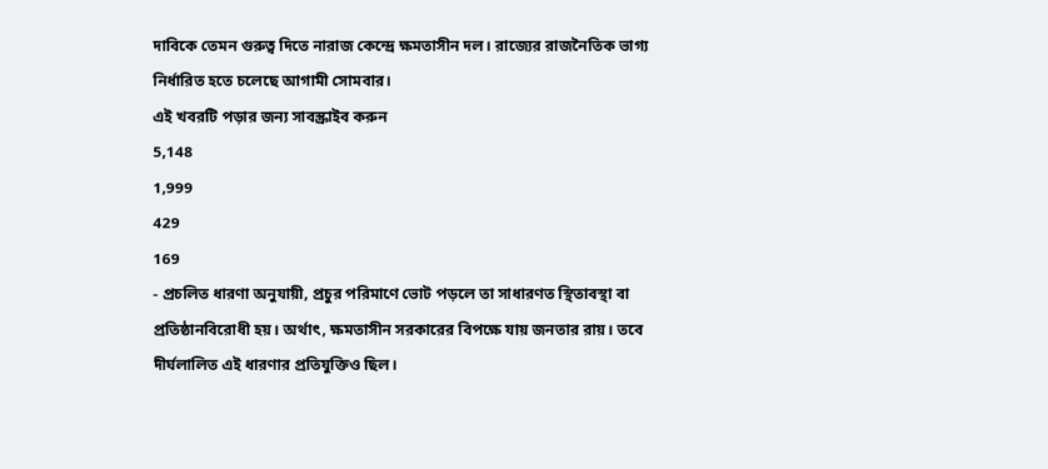দাবিকে তেমন গুরুত্ব দিতে নারাজ কেন্দ্রে ক্ষমতাসীন দল। রাজ্যের রাজনৈতিক ভাগ্য নির্ধারিত হতে চলেছে আগামী সোমবার।
এই খবরটি পড়ার জন্য সাবস্ক্রাইব করুন
5,148
1,999
429
169
- প্রচলিত ধারণা অনুযায়ী, প্রচুর পরিমাণে ভোট পড়লে তা সাধারণত স্থিতাবস্থা বা প্রতিষ্ঠানবিরোধী হয়। অর্থাৎ, ক্ষমতাসীন সরকারের বিপক্ষে যায় জনতার রায়। তবে দীর্ঘলালিত এই ধারণার প্রতিযুক্তিও ছিল।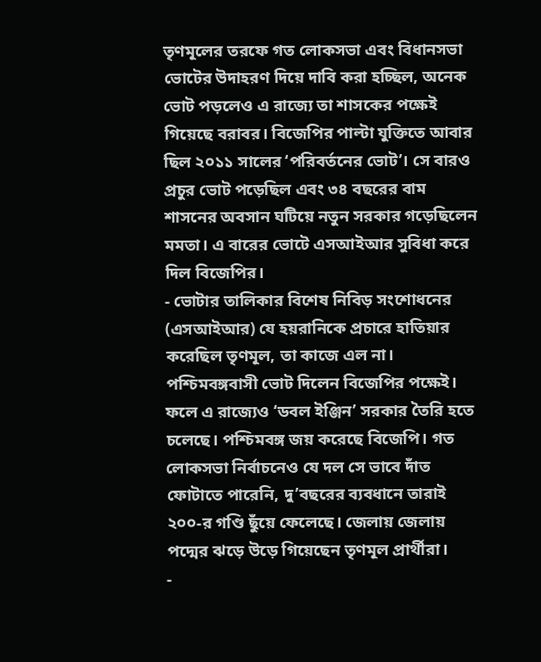তৃণমূলের তরফে গত লোকসভা এবং বিধানসভা ভোটের উদাহরণ দিয়ে দাবি করা হচ্ছিল, অনেক ভোট পড়লেও এ রাজ্যে তা শাসকের পক্ষেই গিয়েছে বরাবর। বিজেপির পাল্টা যুক্তিতে আবার ছিল ২০১১ সালের ‘পরিবর্তনের ভোট’। সে বারও প্রচুর ভোট পড়েছিল এবং ৩৪ বছরের বাম শাসনের অবসান ঘটিয়ে নতুন সরকার গড়েছিলেন মমতা। এ বারের ভোটে এসআইআর সুবিধা করে দিল বিজেপির।
- ভোটার তালিকার বিশেষ নিবিড় সংশোধনের (এসআইআর) যে হয়রানিকে প্রচারে হাতিয়ার করেছিল তৃণমূল, তা কাজে এল না। পশ্চিমবঙ্গবাসী ভোট দিলেন বিজেপির পক্ষেই। ফলে এ রাজ্যেও ‘ডবল ইঞ্জিন’ সরকার তৈরি হতে চলেছে। পশ্চিমবঙ্গ জয় করেছে বিজেপি। গত লোকসভা নির্বাচনেও যে দল সে ভাবে দাঁত ফোটাতে পারেনি, দু’বছরের ব্যবধানে তারাই ২০০-র গণ্ডি ছুঁয়ে ফেলেছে। জেলায় জেলায় পদ্মের ঝড়ে উড়ে গিয়েছেন তৃণমূল প্রার্থীরা।
-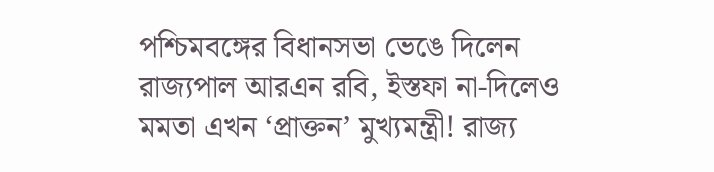পশ্চিমবঙ্গের বিধানসভা ভেঙে দিলেন রাজ্যপাল আরএন রবি, ইস্তফা না-দিলেও মমতা এখন ‘প্রাক্তন’ মুখ্যমন্ত্রী! রাজ্য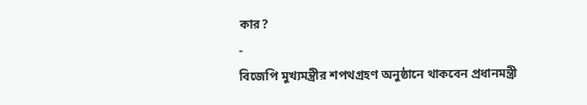কার?
-
বিজেপি মুখ্যমন্ত্রীর শপথগ্রহণ অনুষ্ঠানে থাকবেন প্রধানমন্ত্রী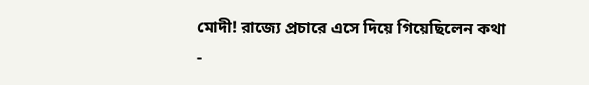মোদী! রাজ্যে প্রচারে এসে দিয়ে গিয়েছিলেন কথা
-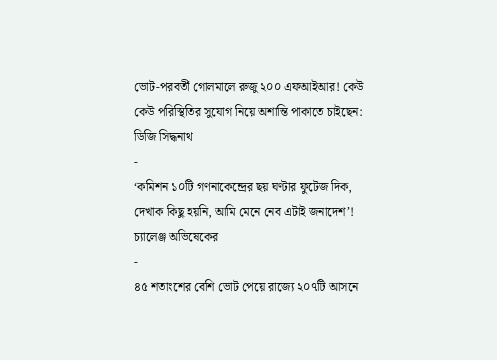ভোট-পরবর্তী গোলমালে রুজু ২০০ এফআইআর! কেউ কেউ পরিস্থিতির সুযোগ নিয়ে অশান্তি পাকাতে চাইছেন: ডিজি সিদ্ধনাথ
-
‘কমিশন ১০টি গণনাকেন্দ্রের ছয় ঘণ্টার ফুটেজ দিক, দেখাক কিছু হয়নি, আমি মেনে নেব এটাই জনাদেশ’! চ্যালেঞ্জ অভিষেকের
-
৪৫ শতাংশের বেশি ভোট পেয়ে রাজ্যে ২০৭টি আসনে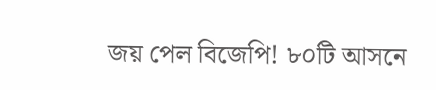জয় পেল বিজেপি! ৮০টি আসনে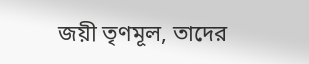জয়ী তৃণমূল, তাদের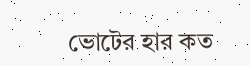ভোটের হার কত